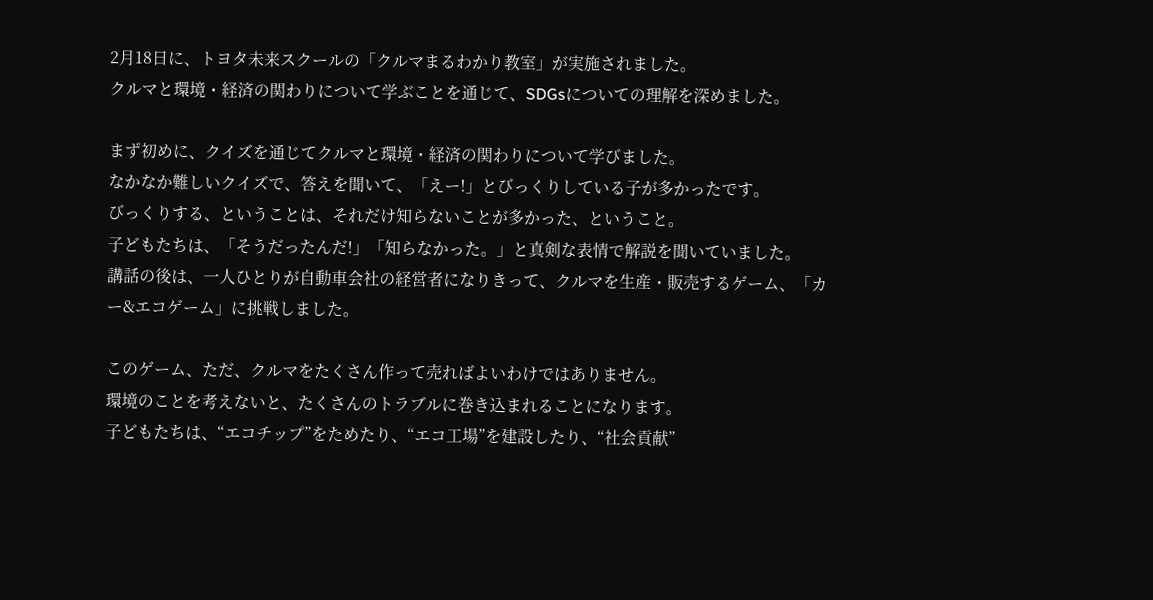2月18日に、トヨタ未来スクールの「クルマまるわかり教室」が実施されました。
クルマと環境・経済の関わりについて学ぶことを通じて、SDGsについての理解を深めました。

まず初めに、クイズを通じてクルマと環境・経済の関わりについて学びました。
なかなか難しいクイズで、答えを聞いて、「えー!」とびっくりしている子が多かったです。
びっくりする、ということは、それだけ知らないことが多かった、ということ。
子どもたちは、「そうだったんだ!」「知らなかった。」と真剣な表情で解説を聞いていました。
講話の後は、一人ひとりが自動車会社の経営者になりきって、クルマを生産・販売するゲーム、「カー&エコゲーム」に挑戦しました。

このゲーム、ただ、クルマをたくさん作って売ればよいわけではありません。
環境のことを考えないと、たくさんのトラブルに巻き込まれることになります。
子どもたちは、“エコチップ”をためたり、“エコ工場”を建設したり、“社会貢献”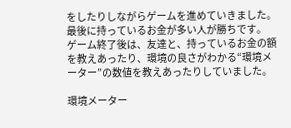をしたりしながらゲームを進めていきました。
最後に持っているお金が多い人が勝ちです。
ゲーム終了後は、友達と、持っているお金の額を教えあったり、環境の良さがわかる“環境メーター”の数値を教えあったりしていました。

環境メーター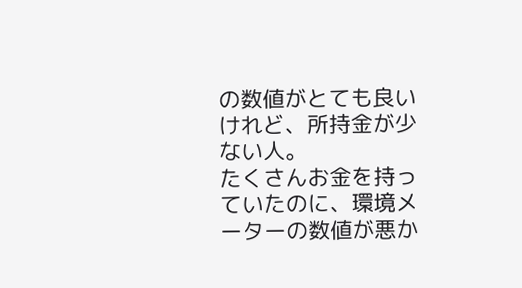の数値がとても良いけれど、所持金が少ない人。
たくさんお金を持っていたのに、環境メーターの数値が悪か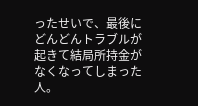ったせいで、最後にどんどんトラブルが起きて結局所持金がなくなってしまった人。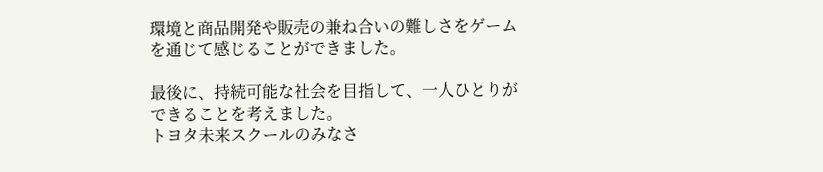環境と商品開発や販売の兼ね合いの難しさをゲームを通じて感じることができました。

最後に、持続可能な社会を目指して、一人ひとりができることを考えました。
トヨタ未来スクールのみなさ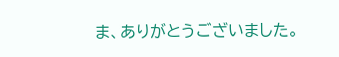ま、ありがとうございました。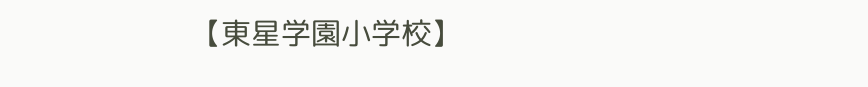【東星学園小学校】